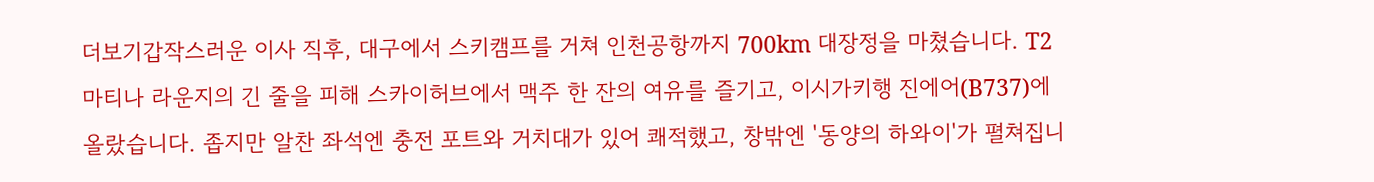더보기갑작스러운 이사 직후, 대구에서 스키캠프를 거쳐 인천공항까지 700km 대장정을 마쳤습니다. T2 마티나 라운지의 긴 줄을 피해 스카이허브에서 맥주 한 잔의 여유를 즐기고, 이시가키행 진에어(B737)에 올랐습니다. 좁지만 알찬 좌석엔 충전 포트와 거치대가 있어 쾌적했고, 창밖엔 '동양의 하와이'가 펼쳐집니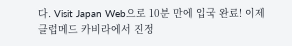다. Visit Japan Web으로 10분 만에 입국 완료! 이제 클럽메드 카비라에서 진정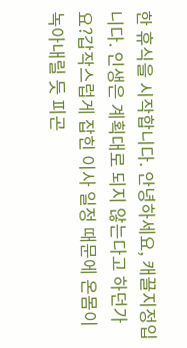한 휴식을 시작합니다. 안녕하세요, 캐끌지정입니다. 인생은 계획대로 되지 않는다고 하던가요?갑작스럽게 잡힌 이사 일정 때문에 온몸이 녹아내릴 듯 피곤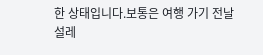한 상태입니다.보통은 여행 가기 전날 설레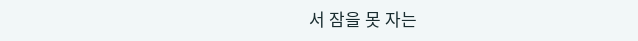서 잠을 못 자는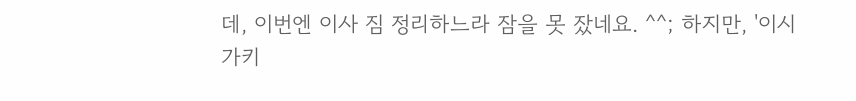데, 이번엔 이사 짐 정리하느라 잠을 못 잤네요. ^^; 하지만, '이시가키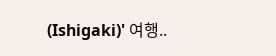(Ishigaki)' 여행..